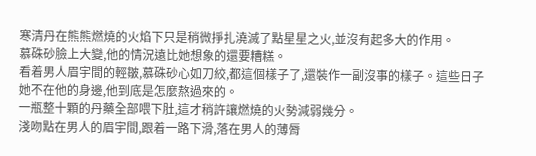寒清丹在熊熊燃燒的火焰下只是稍微掙扎澆滅了點星星之火,並沒有起多大的作用。
慕硃砂臉上大變,他的情況遠比她想象的還要糟糕。
看着男人眉宇間的輕皺,慕硃砂心如刀絞,都這個樣子了,還裝作一副沒事的樣子。這些日子她不在他的身邊,他到底是怎麼熬過來的。
一瓶整十顆的丹藥全部喂下肚,這才稍許讓燃燒的火勢減弱幾分。
淺吻點在男人的眉宇間,跟着一路下滑,落在男人的薄脣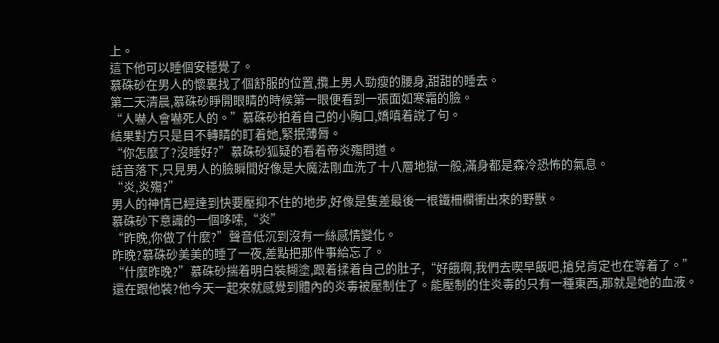上。
這下他可以睡個安穩覺了。
慕硃砂在男人的懷裏找了個舒服的位置,攬上男人勁瘦的腰身,甜甜的睡去。
第二天清晨,慕硃砂睜開眼睛的時候第一眼便看到一張面如寒霜的臉。
“人嚇人會嚇死人的。”慕硃砂拍着自己的小胸口,嬌嗔着說了句。
結果對方只是目不轉睛的盯着她,緊抿薄脣。
“你怎麼了?沒睡好?”慕硃砂狐疑的看着帝炎殤問道。
話音落下,只見男人的臉瞬間好像是大魔法剛血洗了十八層地獄一般,滿身都是森冷恐怖的氣息。
“炎,炎殤?”
男人的神情已經達到快要壓抑不住的地步,好像是隻差最後一根鐵柵欄衝出來的野獸。
慕硃砂下意識的一個哆嗦,“炎”
“昨晚,你做了什麼?”聲音低沉到沒有一絲感情變化。
昨晚?慕硃砂美美的睡了一夜,差點把那件事給忘了。
“什麼昨晚?”慕硃砂揣着明白裝糊塗,跟着揉着自己的肚子,“好餓啊,我們去喫早飯吧,搶兒肯定也在等着了。”
還在跟他裝?他今天一起來就感覺到體內的炎毒被壓制住了。能壓制的住炎毒的只有一種東西,那就是她的血液。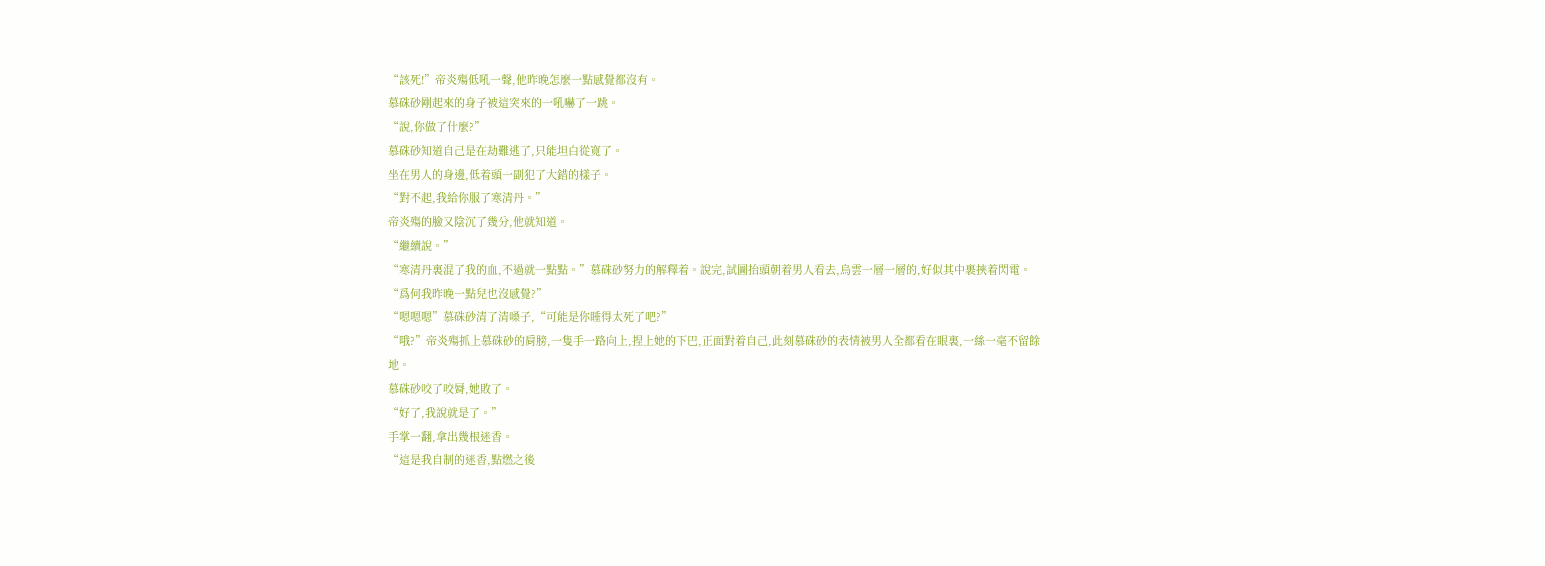“該死!”帝炎殤低吼一聲,他昨晚怎麼一點感覺都沒有。
慕硃砂剛起來的身子被這突來的一吼嚇了一跳。
“說,你做了什麼?”
慕硃砂知道自己是在劫難逃了,只能坦白從寬了。
坐在男人的身邊,低着頭一副犯了大錯的樣子。
“對不起,我給你服了寒清丹。”
帝炎殤的臉又陰沉了幾分,他就知道。
“繼續說。”
“寒清丹裏混了我的血,不過就一點點。”慕硃砂努力的解釋着。說完,試圖抬頭朝着男人看去,烏雲一層一層的,好似其中裹挾着閃電。
“爲何我昨晚一點兒也沒感覺?”
“嗯嗯嗯”慕硃砂清了清嗓子,“可能是你睡得太死了吧?”
“哦?”帝炎殤抓上慕硃砂的肩膀,一隻手一路向上,捏上她的下巴,正面對着自己,此刻慕硃砂的表情被男人全都看在眼裏,一絲一毫不留餘地。
慕硃砂咬了咬脣,她敗了。
“好了,我說就是了。”
手掌一翻,拿出幾根迷香。
“這是我自制的迷香,點燃之後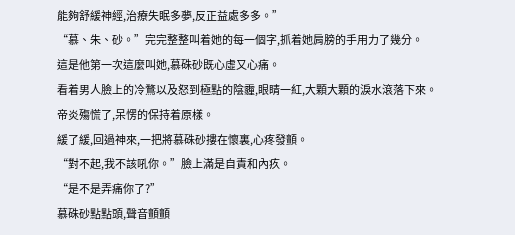能夠舒緩神經,治療失眠多夢,反正益處多多。”
“慕、朱、砂。”完完整整叫着她的每一個字,抓着她肩膀的手用力了幾分。
這是他第一次這麼叫她,慕硃砂既心虛又心痛。
看着男人臉上的冷鶩以及怒到極點的陰霾,眼睛一紅,大顆大顆的淚水滾落下來。
帝炎殤慌了,呆愣的保持着原樣。
緩了緩,回過神來,一把將慕硃砂摟在懷裏,心疼發顫。
“對不起,我不該吼你。”臉上滿是自責和內疚。
“是不是弄痛你了?”
慕硃砂點點頭,聲音顫顫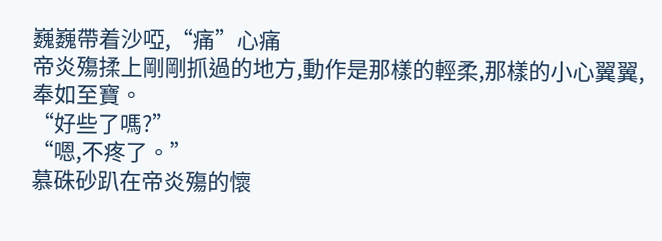巍巍帶着沙啞,“痛”心痛
帝炎殤揉上剛剛抓過的地方,動作是那樣的輕柔,那樣的小心翼翼,奉如至寶。
“好些了嗎?”
“嗯,不疼了。”
慕硃砂趴在帝炎殤的懷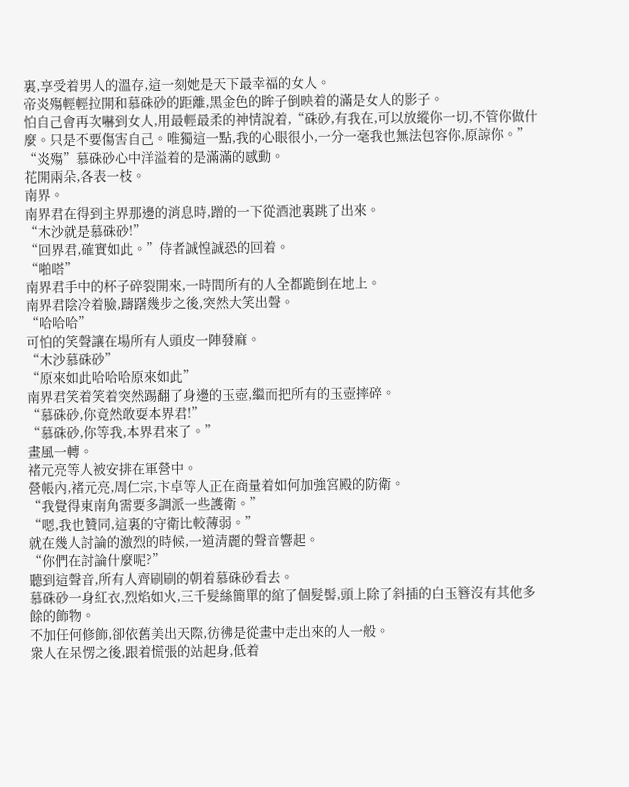裏,享受着男人的溫存,這一刻她是天下最幸福的女人。
帝炎殤輕輕拉開和慕硃砂的距離,黑金色的眸子倒映着的滿是女人的影子。
怕自己會再次嚇到女人,用最輕最柔的神情說着,“硃砂,有我在,可以放縱你一切,不管你做什麼。只是不要傷害自己。唯獨這一點,我的心眼很小,一分一毫我也無法包容你,原諒你。”
“炎殤”慕硃砂心中洋溢着的是滿滿的感動。
花開兩朵,各表一枝。
南界。
南界君在得到主界那邊的消息時,蹭的一下從酒池裏跳了出來。
“木沙就是慕硃砂!”
“回界君,確實如此。”侍者誠惶誠恐的回着。
“啪嗒”
南界君手中的杯子碎裂開來,一時間所有的人全都跪倒在地上。
南界君陰冷着臉,躊躇幾步之後,突然大笑出聲。
“哈哈哈”
可怕的笑聲讓在場所有人頭皮一陣發麻。
“木沙慕硃砂”
“原來如此哈哈哈原來如此”
南界君笑着笑着突然踢翻了身邊的玉壺,繼而把所有的玉壺摔碎。
“慕硃砂,你竟然敢耍本界君!”
“慕硃砂,你等我,本界君來了。”
畫風一轉。
褚元亮等人被安排在軍營中。
營帳內,褚元亮,周仁宗,卞卓等人正在商量着如何加強宮殿的防衛。
“我覺得東南角需要多調派一些護衛。”
“嗯,我也贊同,這裏的守衛比較薄弱。”
就在幾人討論的激烈的時候,一道清麗的聲音響起。
“你們在討論什麼呢?”
聽到這聲音,所有人齊刷刷的朝着慕硃砂看去。
慕硃砂一身紅衣,烈焰如火,三千髮絲簡單的綰了個髮髻,頭上除了斜插的白玉簪沒有其他多餘的飾物。
不加任何修飾,卻依舊美出天際,彷彿是從畫中走出來的人一般。
衆人在呆愣之後,跟着慌張的站起身,低着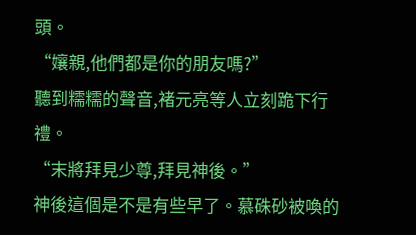頭。
“孃親,他們都是你的朋友嗎?”
聽到糯糯的聲音,褚元亮等人立刻跪下行禮。
“末將拜見少尊,拜見神後。”
神後這個是不是有些早了。慕硃砂被喚的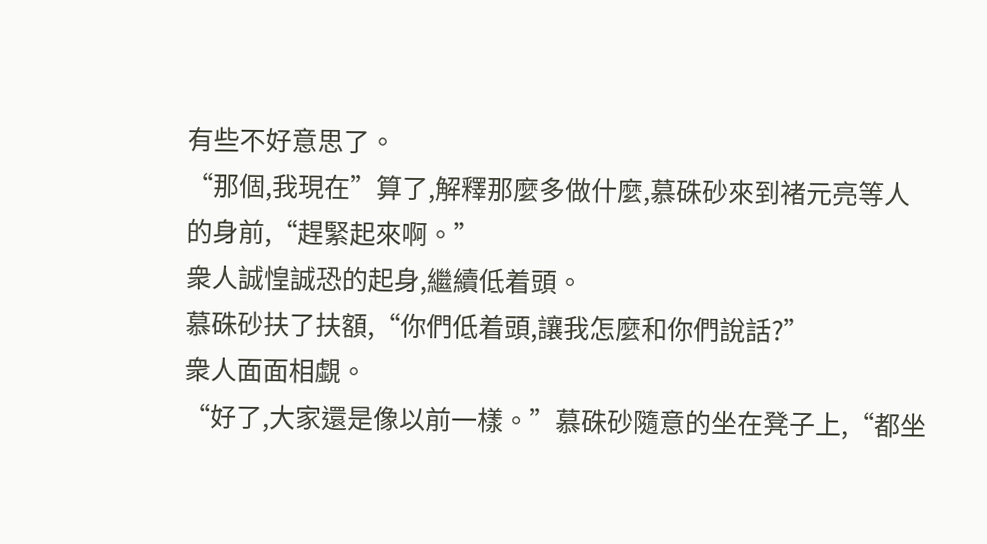有些不好意思了。
“那個,我現在”算了,解釋那麼多做什麼,慕硃砂來到褚元亮等人的身前,“趕緊起來啊。”
衆人誠惶誠恐的起身,繼續低着頭。
慕硃砂扶了扶額,“你們低着頭,讓我怎麼和你們說話?”
衆人面面相覷。
“好了,大家還是像以前一樣。”慕硃砂隨意的坐在凳子上,“都坐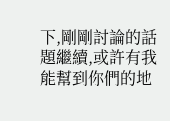下,剛剛討論的話題繼續,或許有我能幫到你們的地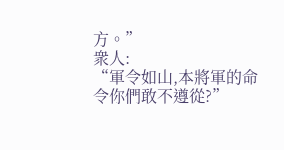方。”
衆人:
“軍令如山,本將軍的命令你們敢不遵從?”